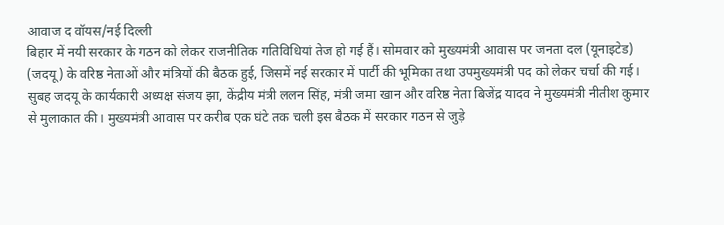आवाज द वॉयस/नई दिल्ली
बिहार में नयी सरकार के गठन को लेकर राजनीतिक गतिविधियां तेज हो गई हैं। सोमवार को मुख्यमंत्री आवास पर जनता दल (यूनाइटेड) (जदयू) के वरिष्ठ नेताओं और मंत्रियों की बैठक हुई, जिसमें नई सरकार में पार्टी की भूमिका तथा उपमुख्यमंत्री पद को लेकर चर्चा की गई।
सुबह जदयू के कार्यकारी अध्यक्ष संजय झा, केंद्रीय मंत्री ललन सिंह, मंत्री जमा खान और वरिष्ठ नेता बिजेंद्र यादव ने मुख्यमंत्री नीतीश कुमार से मुलाकात की। मुख्यमंत्री आवास पर करीब एक घंटे तक चली इस बैठक में सरकार गठन से जुड़े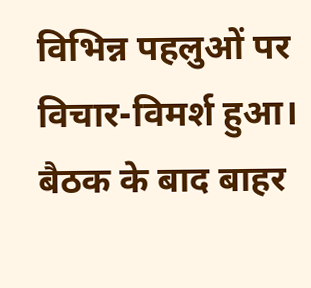विभिन्न पहलुओं पर विचार-विमर्श हुआ।
बैठक के बाद बाहर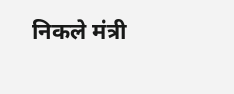निकले मंत्री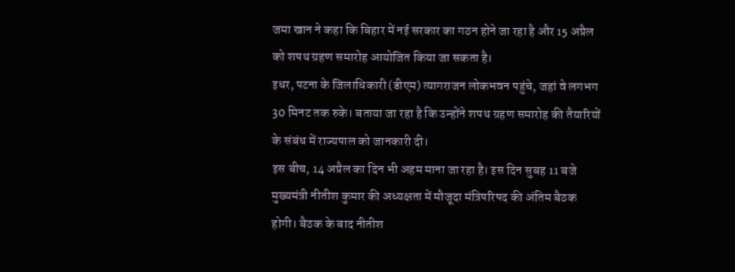जमा खान ने कहा कि बिहार में नई सरकार का गठन होने जा रहा है और 15 अप्रैल को शपथ ग्रहण समारोह आयोजित किया जा सकता है।
इधर, पटना के जिलाधिकारी (डीएम) त्यागराजन लोकभवन पहुंचे, जहां वे लगभग 30 मिनट तक रुके। बताया जा रहा है कि उन्होंने शपथ ग्रहण समारोह की तैयारियों के संबंध में राज्यपाल को जानकारी दी।
इस बीच, 14 अप्रैल का दिन भी अहम माना जा रहा है। इस दिन सुबह 11 बजे मुख्यमंत्री नीतीश कुमार की अध्यक्षता में मौजूदा मंत्रिपरिषद की अंतिम बैठक होगी। बैठक के बाद नीतीश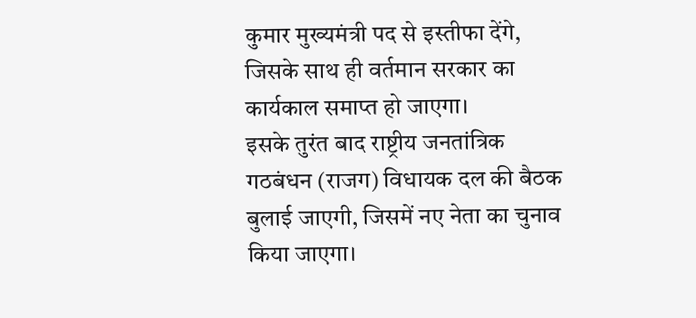कुमार मुख्यमंत्री पद से इस्तीफा देंगे, जिसके साथ ही वर्तमान सरकार का कार्यकाल समाप्त हो जाएगा।
इसके तुरंत बाद राष्ट्रीय जनतांत्रिक गठबंधन (राजग) विधायक दल की बैठक बुलाई जाएगी, जिसमें नए नेता का चुनाव किया जाएगा।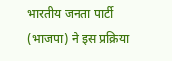भारतीय जनता पार्टी (भाजपा) ने इस प्रक्रिया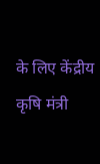के लिए केंद्रीय कृषि मंत्री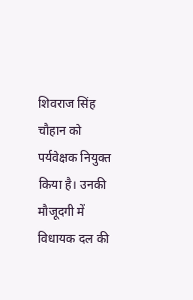शिवराज सिंह चौहान को पर्यवेक्षक नियुक्त किया है। उनकी मौजूदगी में विधायक दल की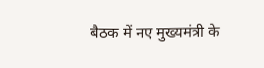बैठक में नए मुख्यमंत्री के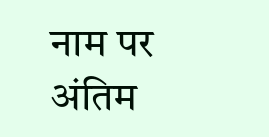नाम पर अंतिम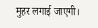मुहर लगाई जाएगी।